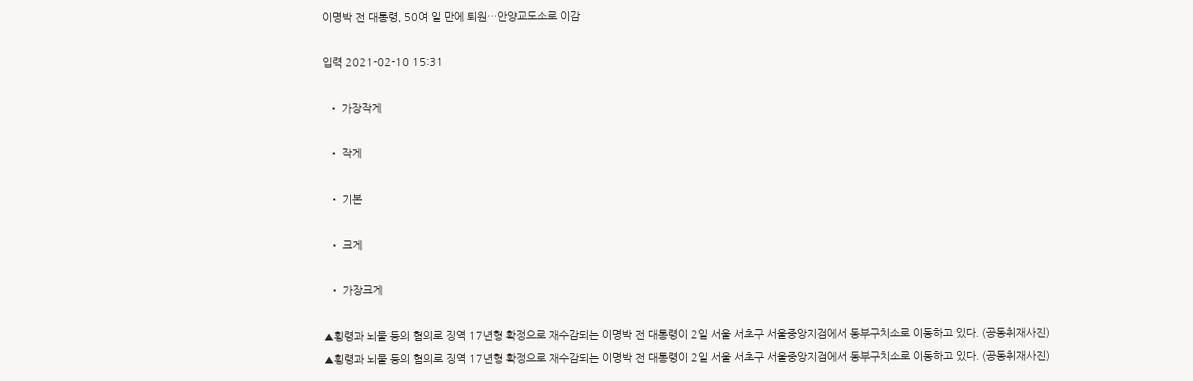이명박 전 대통령, 50여 일 만에 퇴원…안양교도소로 이감

입력 2021-02-10 15:31

  • 가장작게

  • 작게

  • 기본

  • 크게

  • 가장크게

▲횡령과 뇌물 등의 혐의로 징역 17년형 확정으로 재수감되는 이명박 전 대통령이 2일 서울 서초구 서울중앙지검에서 동부구치소로 이동하고 있다. (공동취재사진)
▲횡령과 뇌물 등의 혐의로 징역 17년형 확정으로 재수감되는 이명박 전 대통령이 2일 서울 서초구 서울중앙지검에서 동부구치소로 이동하고 있다. (공동취재사진)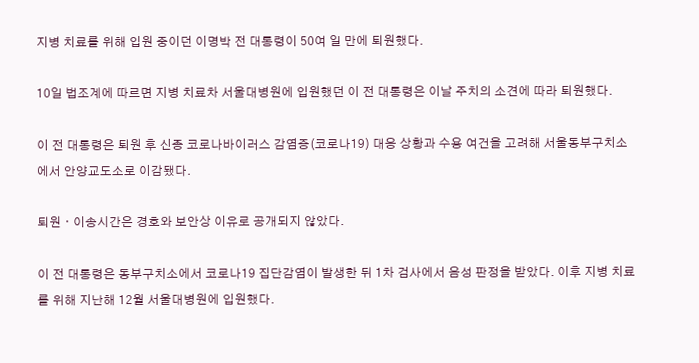지병 치료를 위해 입원 중이던 이명박 전 대통령이 50여 일 만에 퇴원했다.

10일 법조계에 따르면 지병 치료차 서울대병원에 입원했던 이 전 대통령은 이날 주치의 소견에 따라 퇴원했다.

이 전 대통령은 퇴원 후 신종 코로나바이러스 감염증(코로나19) 대응 상황과 수용 여건을 고려해 서울동부구치소에서 안양교도소로 이감됐다.

퇴원ㆍ이송시간은 경호와 보안상 이유로 공개되지 않았다.

이 전 대통령은 동부구치소에서 코로나19 집단감염이 발생한 뒤 1차 검사에서 음성 판정을 받았다. 이후 지병 치료를 위해 지난해 12월 서울대병원에 입원했다.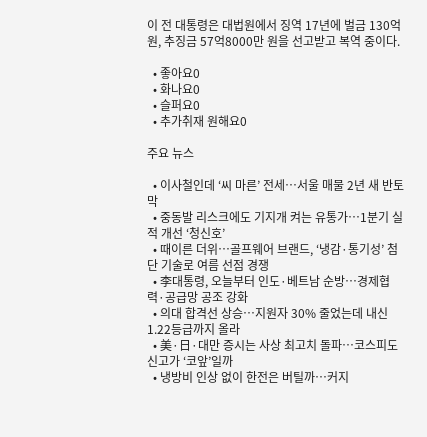이 전 대통령은 대법원에서 징역 17년에 벌금 130억 원, 추징금 57억8000만 원을 선고받고 복역 중이다.

  • 좋아요0
  • 화나요0
  • 슬퍼요0
  • 추가취재 원해요0

주요 뉴스

  • 이사철인데 ‘씨 마른’ 전세…서울 매물 2년 새 반토막
  • 중동발 리스크에도 기지개 켜는 유통가…1분기 실적 개선 ‘청신호’
  • 때이른 더위…골프웨어 브랜드, ‘냉감·통기성’ 첨단 기술로 여름 선점 경쟁
  • 李대통령, 오늘부터 인도·베트남 순방…경제협력·공급망 공조 강화
  • 의대 합격선 상승…지원자 30% 줄었는데 내신 1.22등급까지 올라
  • 美·日·대만 증시는 사상 최고치 돌파⋯코스피도 신고가 ‘코앞’일까
  • 냉방비 인상 없이 한전은 버틸까⋯커지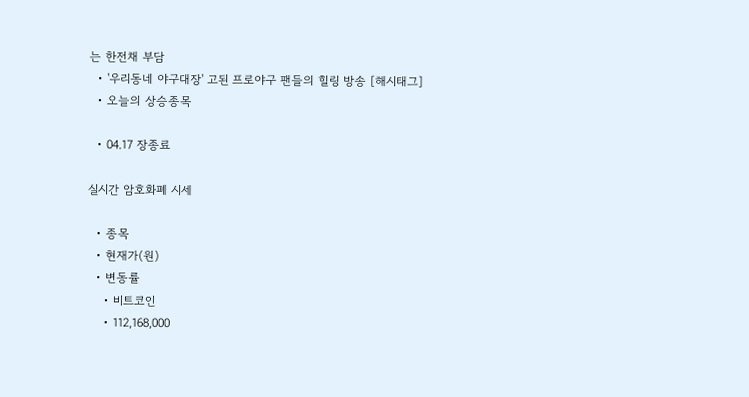는 한전채 부담
  • '우리동네 야구대장' 고된 프로야구 팬들의 힐링 방송 [해시태그]
  • 오늘의 상승종목

  • 04.17 장종료

실시간 암호화폐 시세

  • 종목
  • 현재가(원)
  • 변동률
    • 비트코인
    • 112,168,000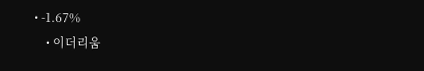• -1.67%
    • 이더리움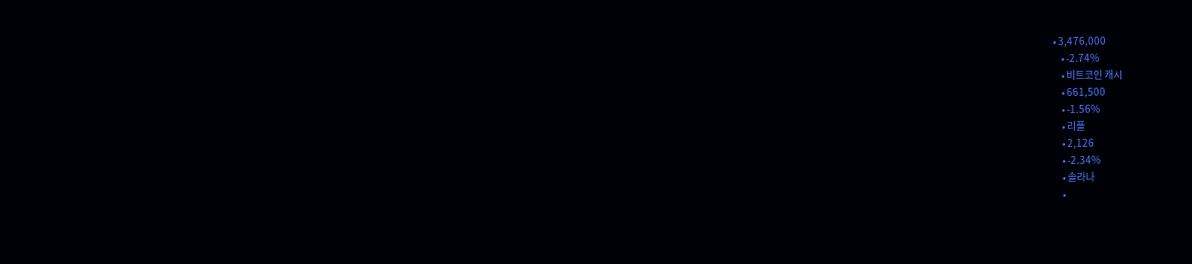• 3,476,000
    • -2.74%
    • 비트코인 캐시
    • 661,500
    • -1.56%
    • 리플
    • 2,126
    • -2.34%
    • 솔라나
    •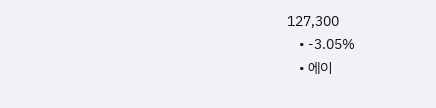127,300
    • -3.05%
    • 에이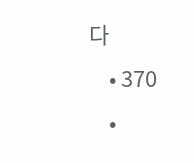다
    • 370
    •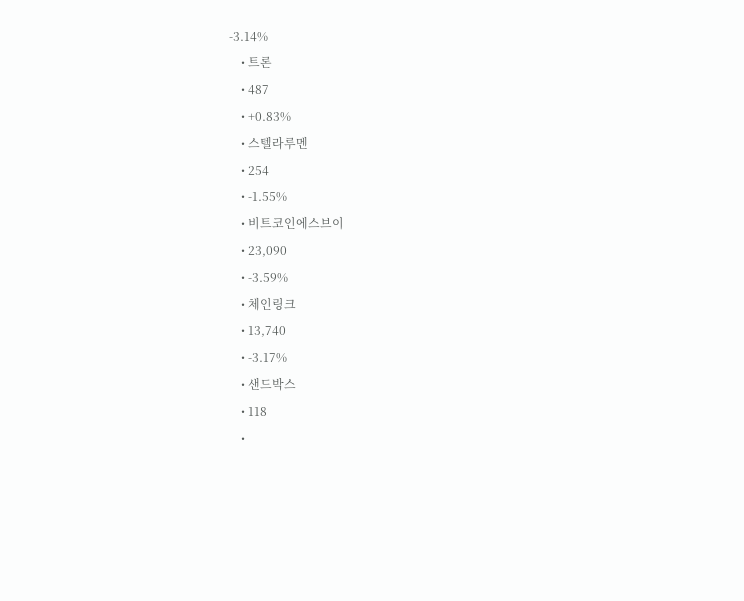-3.14%
    • 트론
    • 487
    • +0.83%
    • 스텔라루멘
    • 254
    • -1.55%
    • 비트코인에스브이
    • 23,090
    • -3.59%
    • 체인링크
    • 13,740
    • -3.17%
    • 샌드박스
    • 118
    •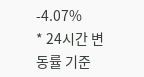-4.07%
* 24시간 변동률 기준